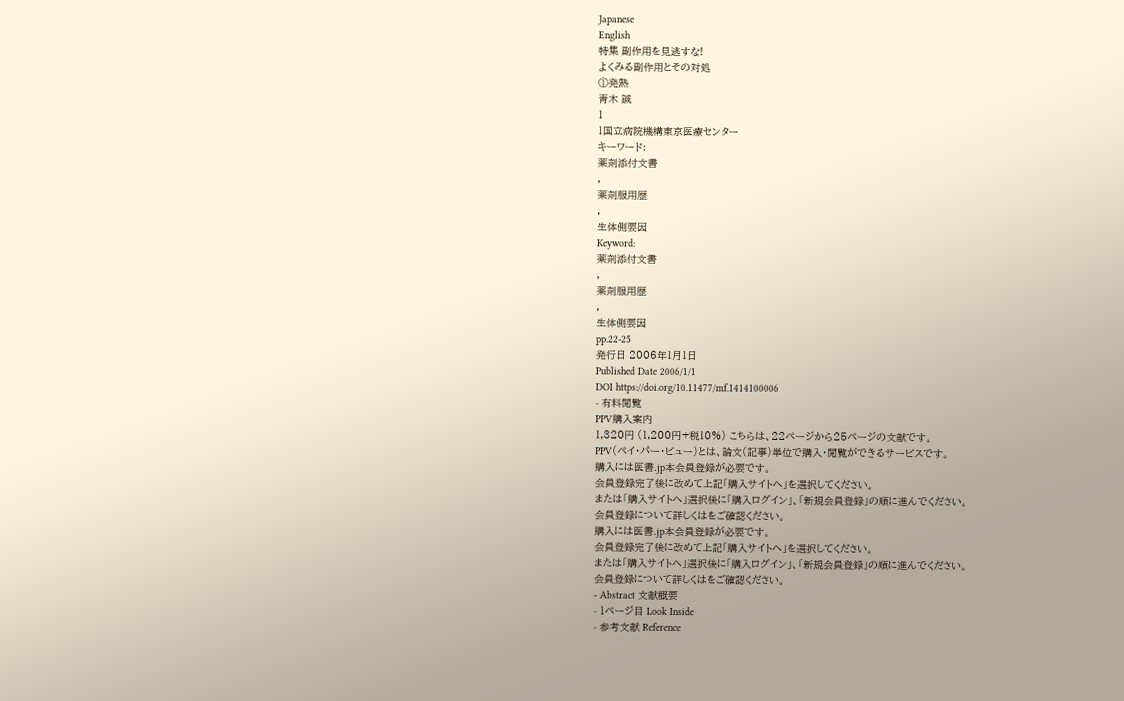Japanese
English
特集 副作用を見逃すな!
よくみる副作用とその対処
①発熱
青木 誠
1
1国立病院機構東京医療センター
キーワード:
薬剤添付文書
,
薬剤服用歴
,
生体側要因
Keyword:
薬剤添付文書
,
薬剤服用歴
,
生体側要因
pp.22-25
発行日 2006年1月1日
Published Date 2006/1/1
DOI https://doi.org/10.11477/mf.1414100006
- 有料閲覧
PPV購入案内
1,320円 (1,200円+税10%) こちらは、22ページから25ページの文献です。
PPV(ペイ・パー・ビュー)とは、論文(記事)単位で購入・閲覧ができるサービスです。
購入には医書.jp本会員登録が必要です。
会員登録完了後に改めて上記「購入サイトへ」を選択してください。
または「購入サイトへ」選択後に「購入ログイン」、「新規会員登録」の順に進んでください。
会員登録について詳しくはをご確認ください。
購入には医書.jp本会員登録が必要です。
会員登録完了後に改めて上記「購入サイトへ」を選択してください。
または「購入サイトへ」選択後に「購入ログイン」、「新規会員登録」の順に進んでください。
会員登録について詳しくはをご確認ください。
- Abstract 文献概要
- 1ページ目 Look Inside
- 参考文献 Reference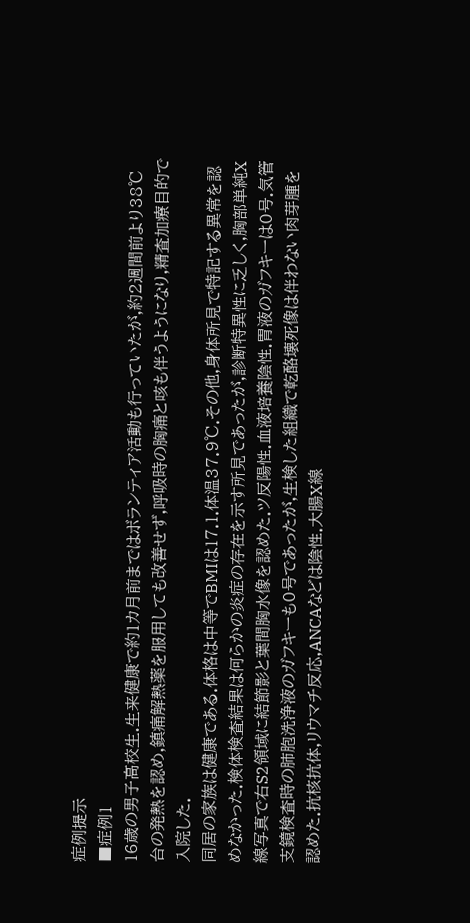症例提示
■症例1
16歳の男子高校生.生来健康で約1カ月前まではボランティア活動も行っていたが,約2週間前より38℃台の発熱を認め,鎮痛解熱薬を服用しても改善せず,呼吸時の胸痛と咳も伴うようになり,精査加療目的で入院した.
同居の家族は健康である.体格は中等でBMIは17.1.体温37.9℃.その他,身体所見で特記する異常を認めなかった.検体検査結果は何らかの炎症の存在を示す所見であったが,診断特異性に乏しく,胸部単純X線写真で右S2領域に結節影と葉間胸水像を認めた.ツ反陽性.血液培養陰性.胃液のガフキーは0号.気管支鏡検査時の肺胞洗浄液のガフキーも0号であったが,生検した組織で乾酪壊死像は伴わない肉芽腫を認めた.抗核抗体,リウマチ反応,ANCAなどは陰性.大腸X線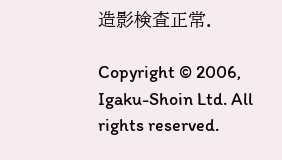造影検査正常.

Copyright © 2006, Igaku-Shoin Ltd. All rights reserved.